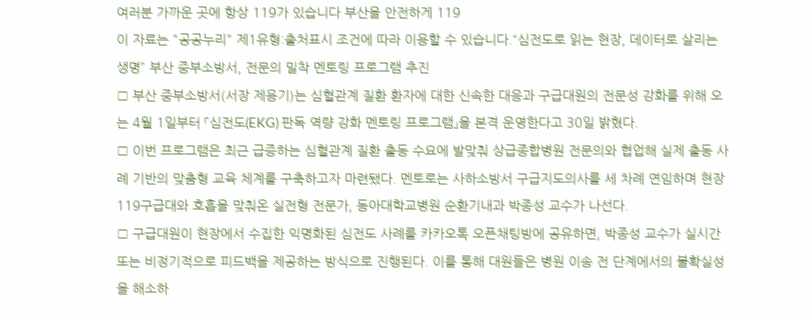여러분 가까운 곳에 항상 119가 있습니다 부산을 안전하게 119
이 자료는 "공공누리" 제1유형:출처표시 조건에 따라 이용할 수 있습니다.“심전도로 읽는 현장, 데이터로 살리는 생명” 부산 중부소방서, 전문의 밀착 멘토링 프로그램 추진
□ 부산 중부소방서(서장 제용기)는 심혈관계 질환 환자에 대한 신속한 대응과 구급대원의 전문성 강화를 위해 오는 4월 1일부터 「심전도(EKG) 판독 역량 강화 멘토링 프로그램」을 본격 운영한다고 30일 밝혔다.
□ 이번 프로그램은 최근 급증하는 심혈관계 질환 출동 수요에 발맞춰 상급종합병원 전문의와 협업해 실제 출동 사례 기반의 맞춤형 교육 체계를 구축하고자 마련됐다. 멘토로는 사하소방서 구급지도의사를 세 차례 연임하며 현장 119구급대와 호흡을 맞춰온 실전형 전문가, 동아대학교병원 순환기내과 박종성 교수가 나선다.
□ 구급대원이 현장에서 수집한 익명화된 심전도 사례를 카카오톡 오픈채팅방에 공유하면, 박종성 교수가 실시간 또는 비정기적으로 피드백을 제공하는 방식으로 진행된다. 이를 통해 대원들은 병원 이송 전 단계에서의 불확실성을 해소하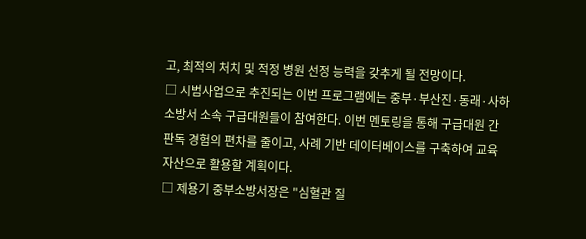고, 최적의 처치 및 적정 병원 선정 능력을 갖추게 될 전망이다.
□ 시범사업으로 추진되는 이번 프로그램에는 중부·부산진·동래·사하소방서 소속 구급대원들이 참여한다. 이번 멘토링을 통해 구급대원 간 판독 경험의 편차를 줄이고, 사례 기반 데이터베이스를 구축하여 교육 자산으로 활용할 계획이다.
□ 제용기 중부소방서장은 "심혈관 질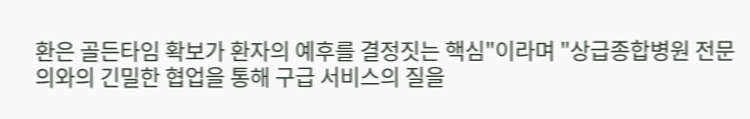환은 골든타임 확보가 환자의 예후를 결정짓는 핵심"이라며 "상급종합병원 전문의와의 긴밀한 협업을 통해 구급 서비스의 질을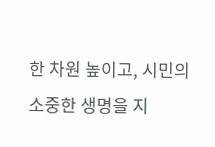한 차원 높이고, 시민의 소중한 생명을 지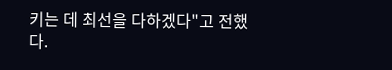키는 데 최선을 다하겠다"고 전했다.